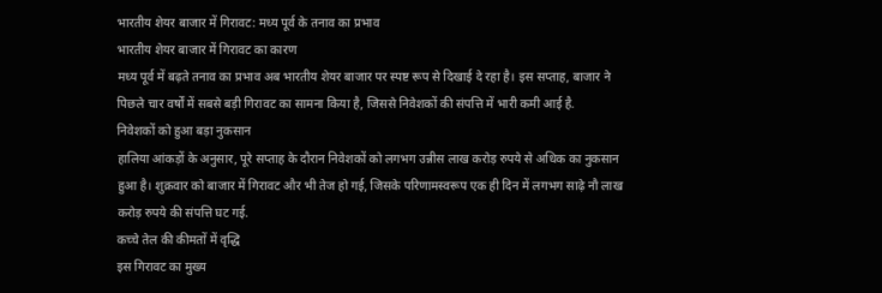भारतीय शेयर बाजार में गिरावट: मध्य पूर्व के तनाव का प्रभाव
भारतीय शेयर बाजार में गिरावट का कारण
मध्य पूर्व में बढ़ते तनाव का प्रभाव अब भारतीय शेयर बाजार पर स्पष्ट रूप से दिखाई दे रहा है। इस सप्ताह, बाजार ने पिछले चार वर्षों में सबसे बड़ी गिरावट का सामना किया है, जिससे निवेशकों की संपत्ति में भारी कमी आई है.
निवेशकों को हुआ बड़ा नुकसान
हालिया आंकड़ों के अनुसार, पूरे सप्ताह के दौरान निवेशकों को लगभग उन्नीस लाख करोड़ रुपये से अधिक का नुकसान हुआ है। शुक्रवार को बाजार में गिरावट और भी तेज हो गई, जिसके परिणामस्वरूप एक ही दिन में लगभग साढ़े नौ लाख करोड़ रुपये की संपत्ति घट गई.
कच्चे तेल की कीमतों में वृद्धि
इस गिरावट का मुख्य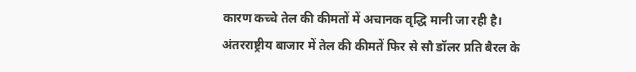कारण कच्चे तेल की कीमतों में अचानक वृद्धि मानी जा रही है। अंतरराष्ट्रीय बाजार में तेल की कीमतें फिर से सौ डॉलर प्रति बैरल के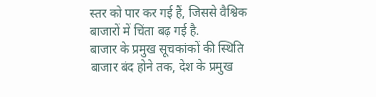स्तर को पार कर गई हैं, जिससे वैश्विक बाजारों में चिंता बढ़ गई है.
बाजार के प्रमुख सूचकांकों की स्थिति
बाजार बंद होने तक, देश के प्रमुख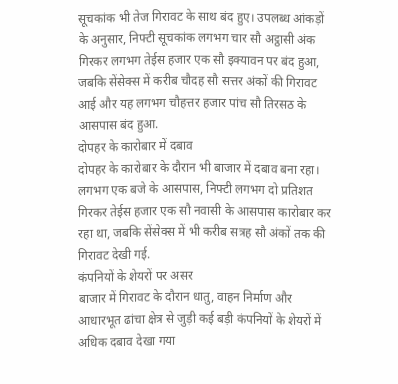सूचकांक भी तेज गिरावट के साथ बंद हुए। उपलब्ध आंकड़ों के अनुसार, निफ्टी सूचकांक लगभग चार सौ अट्ठासी अंक गिरकर लगभग तेईस हजार एक सौ इक्यावन पर बंद हुआ, जबकि सेंसेक्स में करीब चौदह सौ सत्तर अंकों की गिरावट आई और यह लगभग चौहत्तर हजार पांच सौ तिरसठ के आसपास बंद हुआ.
दोपहर के कारोबार में दबाव
दोपहर के कारोबार के दौरान भी बाजार में दबाव बना रहा। लगभग एक बजे के आसपास, निफ्टी लगभग दो प्रतिशत गिरकर तेईस हजार एक सौ नवासी के आसपास कारोबार कर रहा था, जबकि सेंसेक्स में भी करीब सत्रह सौ अंकों तक की गिरावट देखी गई.
कंपनियों के शेयरों पर असर
बाजार में गिरावट के दौरान धातु, वाहन निर्माण और आधारभूत ढांचा क्षेत्र से जुड़ी कई बड़ी कंपनियों के शेयरों में अधिक दबाव देखा गया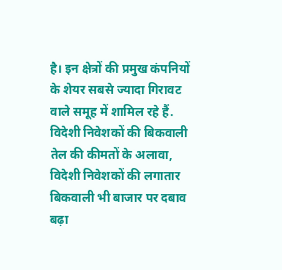है। इन क्षेत्रों की प्रमुख कंपनियों के शेयर सबसे ज्यादा गिरावट वाले समूह में शामिल रहे हैं.
विदेशी निवेशकों की बिकवाली
तेल की कीमतों के अलावा, विदेशी निवेशकों की लगातार बिकवाली भी बाजार पर दबाव बढ़ा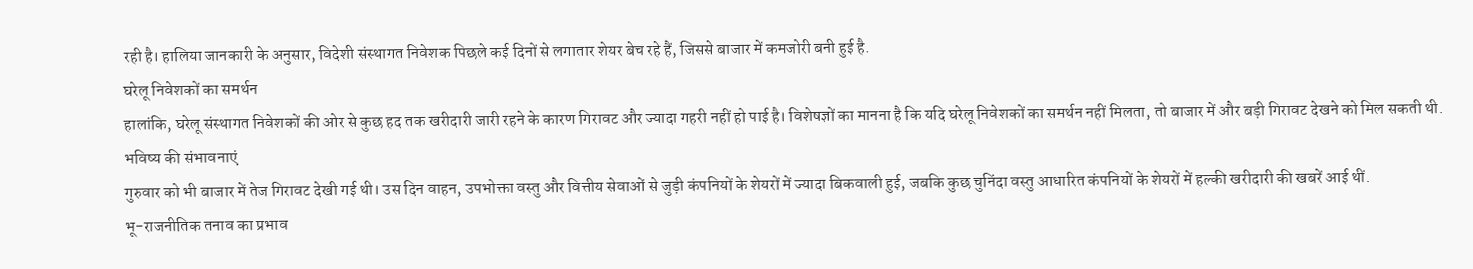रही है। हालिया जानकारी के अनुसार, विदेशी संस्थागत निवेशक पिछले कई दिनों से लगातार शेयर बेच रहे हैं, जिससे बाजार में कमजोरी बनी हुई है.
घरेलू निवेशकों का समर्थन
हालांकि, घरेलू संस्थागत निवेशकों की ओर से कुछ हद तक खरीदारी जारी रहने के कारण गिरावट और ज्यादा गहरी नहीं हो पाई है। विशेषज्ञों का मानना है कि यदि घरेलू निवेशकों का समर्थन नहीं मिलता, तो बाजार में और बड़ी गिरावट देखने को मिल सकती थी.
भविष्य की संभावनाएं
गुरुवार को भी बाजार में तेज गिरावट देखी गई थी। उस दिन वाहन, उपभोक्ता वस्तु और वित्तीय सेवाओं से जुड़ी कंपनियों के शेयरों में ज्यादा बिकवाली हुई, जबकि कुछ चुनिंदा वस्तु आधारित कंपनियों के शेयरों में हल्की खरीदारी की खबरें आई थीं.
भू-राजनीतिक तनाव का प्रभाव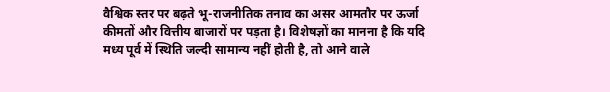वैश्विक स्तर पर बढ़ते भू-राजनीतिक तनाव का असर आमतौर पर ऊर्जा कीमतों और वित्तीय बाजारों पर पड़ता है। विशेषज्ञों का मानना है कि यदि मध्य पूर्व में स्थिति जल्दी सामान्य नहीं होती है, तो आने वाले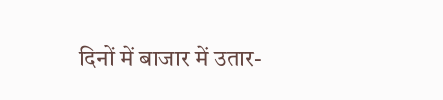दिनों में बाजार में उतार-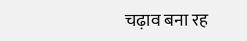चढ़ाव बना रह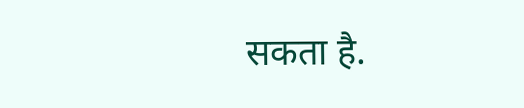सकता है.